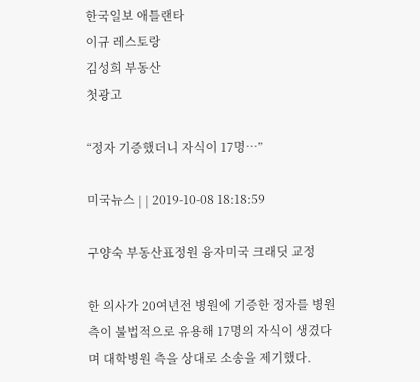한국일보 애틀랜타
이규 레스토랑
김성희 부동산
첫광고

“정자 기증했더니 자식이 17명…”

미국뉴스 | | 2019-10-08 18:18:59

구양숙 부동산표정원 융자미국 크래딧 교정

한 의사가 20여년전 병원에 기증한 정자를 병원측이 불법적으로 유용해 17명의 자식이 생겼다며 대학병원 측을 상대로 소송을 제기했다.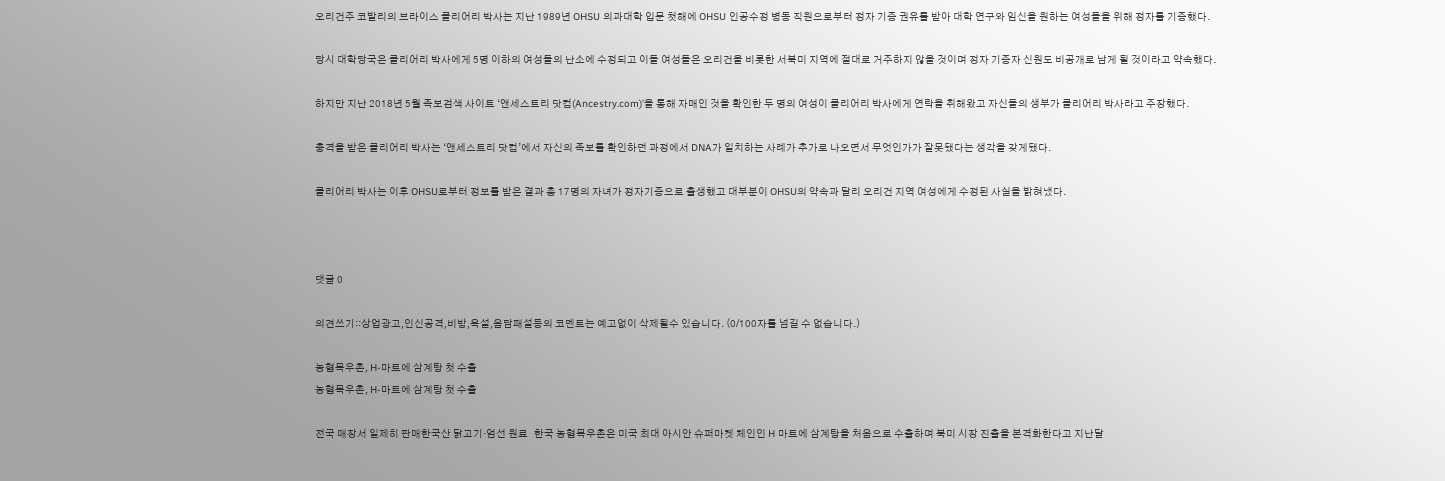오리건주 코발리의 브라이스 클리어리 박사는 지난 1989년 OHSU 의과대학 입문 첫해에 OHSU 인공수정 병동 직원으로부터 정자 기증 권유를 받아 대학 연구와 임신을 원하는 여성들을 위해 정자를 기증했다.

당시 대학당국은 클리어리 박사에게 5명 이하의 여성들의 난소에 수정되고 이들 여성들은 오리건을 비롯한 서북미 지역에 절대로 거주하지 않을 것이며 정자 기증자 신원도 비공개로 남게 될 것이라고 약속했다.

하지만 지난 2018년 5월 족보검색 사이트 ‘앤세스트리 닷컴(Ancestry.com)’을 통해 자매인 것을 확인한 두 명의 여성이 클리어리 박사에게 연락을 취해왔고 자신들의 생부가 클리어리 박사라고 주장했다.

충격을 받은 클리어리 박사는 ‘앤세스트리 닷컴’에서 자신의 족보를 확인하던 과정에서 DNA가 일치하는 사례가 추가로 나오면서 무엇인가가 잘못됐다는 생각을 갖게됐다.

클리어리 박사는 이후 OHSU로부터 정보를 받은 결과 총 17명의 자녀가 정자기증으로 출생했고 대부분이 OHSU의 약속과 달리 오리건 지역 여성에게 수정된 사실을 밝혀냈다.



댓글 0

의견쓰기::상업광고,인신공격,비방,욕설,음담패설등의 코멘트는 예고없이 삭제될수 있습니다. (0/100자를 넘길 수 없습니다.)

농협목우촌, H-마트에 삼계탕 첫 수출
농협목우촌, H-마트에 삼계탕 첫 수출

전국 매장서 일제히 판매한국산 닭고기·엄선 원료   한국 농협목우촌은 미국 최대 아시안 슈퍼마켓 체인인 H 마트에 삼계탕을 처음으로 수출하며 북미 시장 진출을 본격화한다고 지난달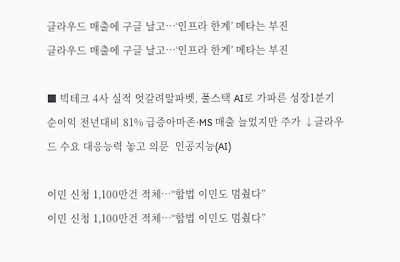클라우드 매출에 구글 날고…‘인프라 한계’ 메타는 부진
클라우드 매출에 구글 날고…‘인프라 한계’ 메타는 부진

■ 빅테크 4사 실적 엇갈려알파벳, 풀스택 AI로 가파른 성장1분기 순이익 전년대비 81% 급증아마존·MS 매출 늘었지만 주가 ↓클라우드 수요 대응능력 놓고 의문  인공지능(AI)

이민 신청 1,100만건 적체…“합법 이민도 멈췄다”
이민 신청 1,100만건 적체…“합법 이민도 멈췄다”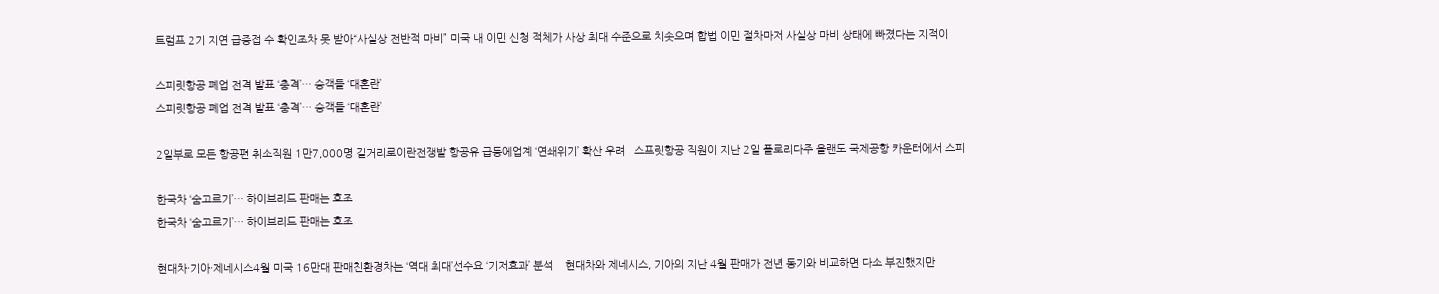트럼프 2기 지연 급증접 수 확인조차 못 받아“사실상 전반적 마비” 미국 내 이민 신청 적체가 사상 최대 수준으로 치솟으며 합법 이민 절차마저 사실상 마비 상태에 빠졌다는 지적이

스피릿항공 폐업 전격 발표 ‘충격’… 승객들 ‘대혼란’
스피릿항공 폐업 전격 발표 ‘충격’… 승객들 ‘대혼란’

2일부로 모든 항공편 취소직원 1만7,000명 길거리로이란전쟁발 항공유 급등에업계 ‘연쇄위기’ 확산 우려   스프릿항공 직원이 지난 2일 플로리다주 올랜도 국제공항 카운터에서 스피

한국차 ‘숨고르기’… 하이브리드 판매는 호조
한국차 ‘숨고르기’… 하이브리드 판매는 호조

현대차·기아·제네시스4월 미국 16만대 판매친환경차는 ‘역대 최대’선수요 ‘기저효과’ 분석    현대차와 제네시스, 기아의 지난 4월 판매가 전년 동기와 비교하면 다소 부진했지만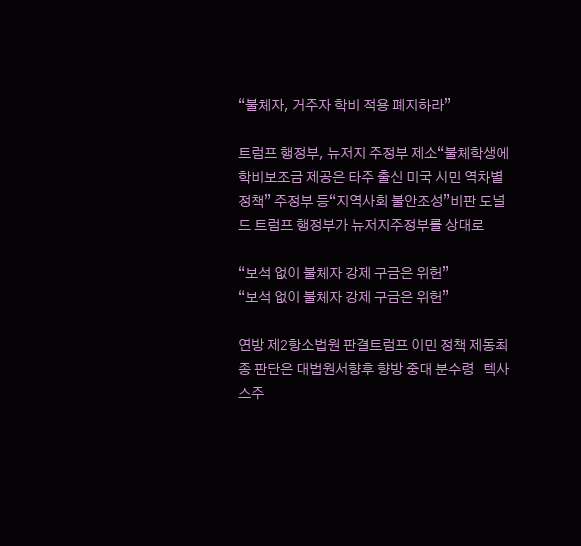“불체자, 거주자 학비 적용 폐지하라”

트럼프 행정부, 뉴저지 주정부 제소“불체학생에 학비보조금 제공은 타주 출신 미국 시민 역차별 정책” 주정부 등“지역사회 불안조성”비판 도널드 트럼프 행정부가 뉴저지주정부를 상대로

“보석 없이 불체자 강제 구금은 위헌”
“보석 없이 불체자 강제 구금은 위헌”

연방 제2항소법원 판결트럼프 이민 정책 제동최종 판단은 대법원서향후 향방 중대 분수령   텍사스주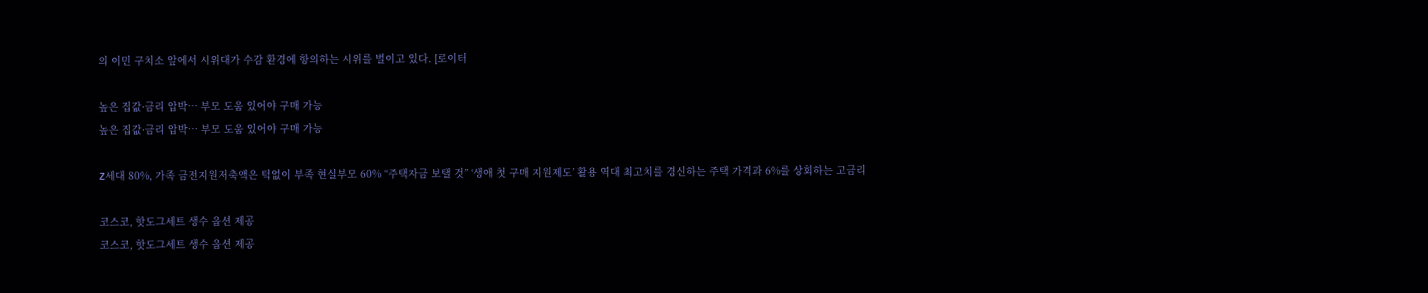의 이민 구치소 앞에서 시위대가 수감 환경에 항의하는 시위를 벌이고 있다. [로이터

높은 집값·금리 압박… 부모 도움 있어야 구매 가능
높은 집값·금리 압박… 부모 도움 있어야 구매 가능

Z세대 80%, 가족 금전지원저축액은 턱없이 부족 현실부모 60% “주택자금 보탤 것” ‘생애 첫 구매 지원제도’ 활용 역대 최고치를 경신하는 주택 가격과 6%를 상회하는 고금리

코스코, 핫도그세트 생수 옵션 제공
코스코, 핫도그세트 생수 옵션 제공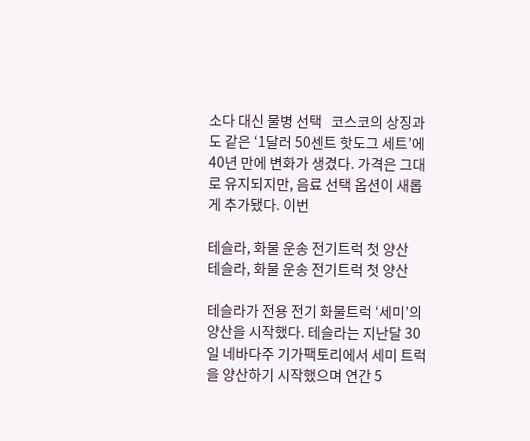소다 대신 물병 선택   코스코의 상징과도 같은 ‘1달러 50센트 핫도그 세트’에 40년 만에 변화가 생겼다. 가격은 그대로 유지되지만, 음료 선택 옵션이 새롭게 추가됐다. 이번

테슬라, 화물 운송 전기트럭 첫 양산
테슬라, 화물 운송 전기트럭 첫 양산

테슬라가 전용 전기 화물트럭 ‘세미’의 양산을 시작했다. 테슬라는 지난달 30일 네바다주 기가팩토리에서 세미 트럭을 양산하기 시작했으며 연간 5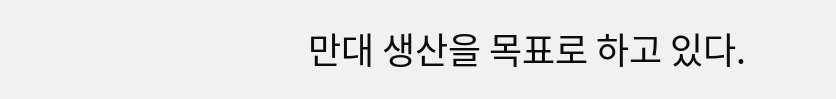만대 생산을 목표로 하고 있다.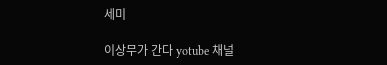세미

이상무가 간다 yotube 채널